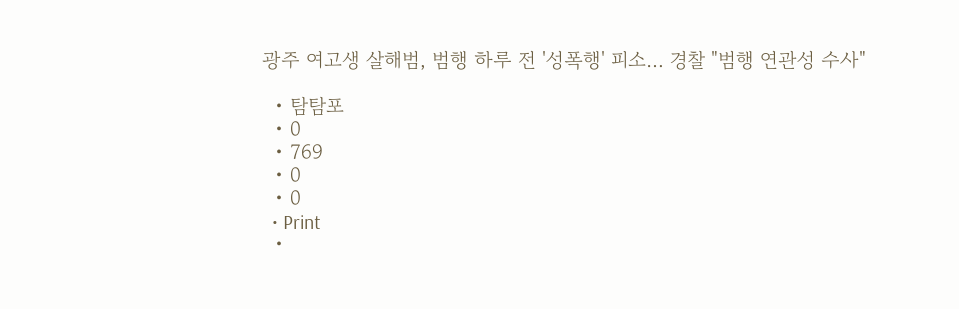광주 여고생 살해범, 범행 하루 전 '성폭행' 피소… 경찰 "범행 연관성 수사"

  • 탐탐포
  • 0
  • 769
  • 0
  • 0
  • Print
  •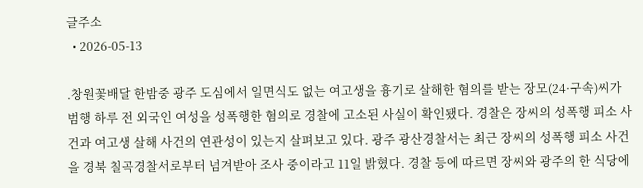글주소
  • 2026-05-13

.창원꽃배달 한밤중 광주 도심에서 일면식도 없는 여고생을 흉기로 살해한 혐의를 받는 장모(24·구속)씨가 범행 하루 전 외국인 여성을 성폭행한 혐의로 경찰에 고소된 사실이 확인됐다. 경찰은 장씨의 성폭행 피소 사건과 여고생 살해 사건의 연관성이 있는지 살펴보고 있다. 광주 광산경찰서는 최근 장씨의 성폭행 피소 사건을 경북 칠곡경찰서로부터 넘겨받아 조사 중이라고 11일 밝혔다. 경찰 등에 따르면 장씨와 광주의 한 식당에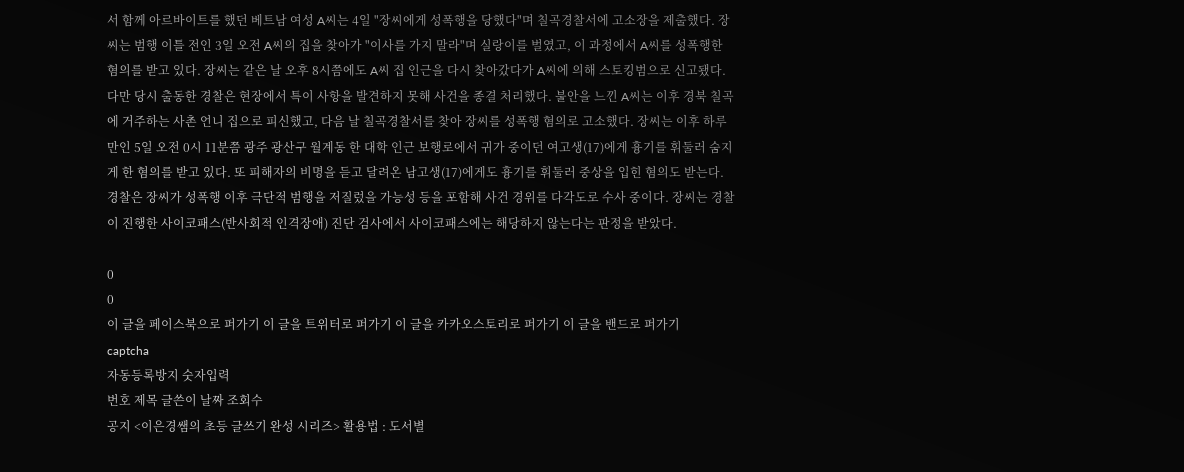서 함께 아르바이트를 했던 베트남 여성 A씨는 4일 "장씨에게 성폭행을 당했다"며 칠곡경찰서에 고소장을 제출했다. 장씨는 범행 이틀 전인 3일 오전 A씨의 집을 찾아가 "이사를 가지 말라"며 실랑이를 벌였고, 이 과정에서 A씨를 성폭행한 혐의를 받고 있다. 장씨는 같은 날 오후 8시쯤에도 A씨 집 인근을 다시 찾아갔다가 A씨에 의해 스토킹범으로 신고됐다. 다만 당시 출동한 경찰은 현장에서 특이 사항을 발견하지 못해 사건을 종결 처리했다. 불안을 느낀 A씨는 이후 경북 칠곡에 거주하는 사촌 언니 집으로 피신했고, 다음 날 칠곡경찰서를 찾아 장씨를 성폭행 혐의로 고소했다. 장씨는 이후 하루 만인 5일 오전 0시 11분쯤 광주 광산구 월계동 한 대학 인근 보행로에서 귀가 중이던 여고생(17)에게 흉기를 휘둘러 숨지게 한 혐의를 받고 있다. 또 피해자의 비명을 듣고 달려온 남고생(17)에게도 흉기를 휘둘러 중상을 입힌 혐의도 받는다. 경찰은 장씨가 성폭행 이후 극단적 범행을 저질렀을 가능성 등을 포함해 사건 경위를 다각도로 수사 중이다. 장씨는 경찰이 진행한 사이코패스(반사회적 인격장애) 진단 검사에서 사이코패스에는 해당하지 않는다는 판정을 받았다.

0
0
이 글을 페이스북으로 퍼가기 이 글을 트위터로 퍼가기 이 글을 카카오스토리로 퍼가기 이 글을 밴드로 퍼가기
captcha
자동등록방지 숫자입력
번호 제목 글쓴이 날짜 조회수
공지 <이은경쌤의 초등 글쓰기 완성 시리즈> 활용법 : 도서별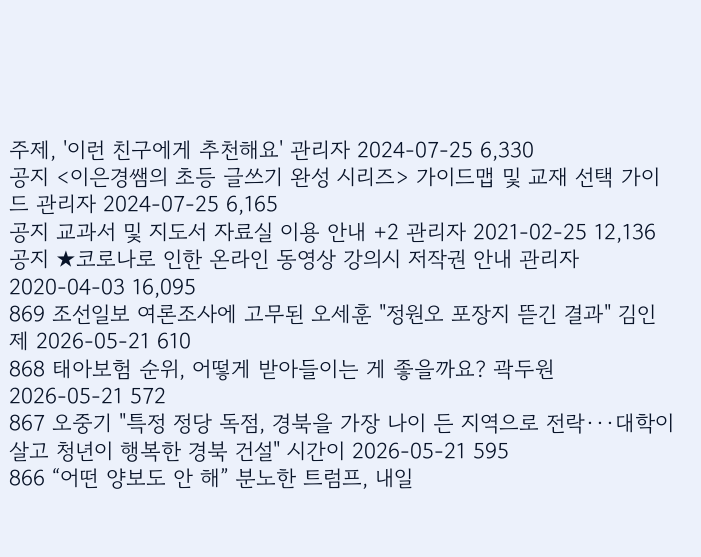주제, '이런 친구에게 추천해요' 관리자 2024-07-25 6,330
공지 <이은경쌤의 초등 글쓰기 완성 시리즈> 가이드맵 및 교재 선택 가이드 관리자 2024-07-25 6,165
공지 교과서 및 지도서 자료실 이용 안내 +2 관리자 2021-02-25 12,136
공지 ★코로나로 인한 온라인 동영상 강의시 저작권 안내 관리자 2020-04-03 16,095
869 조선일보 여론조사에 고무된 오세훈 "정원오 포장지 뜯긴 결과" 김인제 2026-05-21 610
868 태아보험 순위, 어떻게 받아들이는 게 좋을까요? 곽두원 2026-05-21 572
867 오중기 "특정 정당 독점, 경북을 가장 나이 든 지역으로 전락···대학이 살고 청년이 행복한 경북 건설" 시간이 2026-05-21 595
866 “어떤 양보도 안 해” 분노한 트럼프, 내일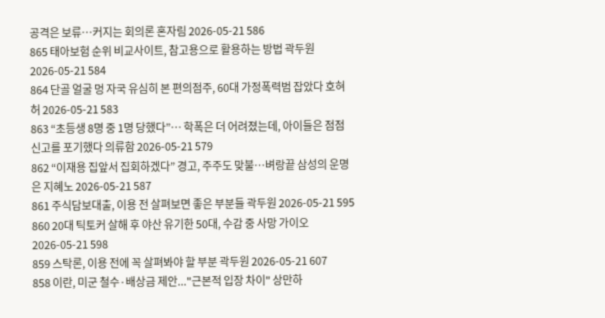공격은 보류…커지는 회의론 혼자림 2026-05-21 586
865 태아보험 순위 비교사이트, 참고용으로 활용하는 방법 곽두원 2026-05-21 584
864 단골 얼굴 멍 자국 유심히 본 편의점주, 60대 가정폭력범 잡았다 호혀허 2026-05-21 583
863 “초등생 8명 중 1명 당했다”… 학폭은 더 어려졌는데, 아이들은 점점 신고를 포기했다 의류함 2026-05-21 579
862 “이재용 집앞서 집회하겠다” 경고, 주주도 맞불…벼랑끝 삼성의 운명은 지혜노 2026-05-21 587
861 주식담보대출, 이용 전 살펴보면 좋은 부분들 곽두원 2026-05-21 595
860 20대 틱토커 살해 후 야산 유기한 50대, 수감 중 사망 가이오 2026-05-21 598
859 스탁론, 이용 전에 꼭 살펴봐야 할 부분 곽두원 2026-05-21 607
858 이란, 미군 철수·배상금 제안..."근본적 입장 차이" 상만하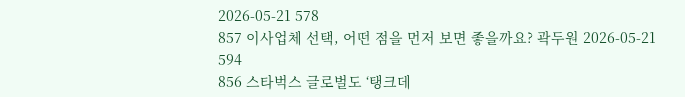2026-05-21 578
857 이사업체 선택, 어떤 점을 먼저 보면 좋을까요? 곽두원 2026-05-21 594
856 스타벅스 글로벌도 ‘탱크데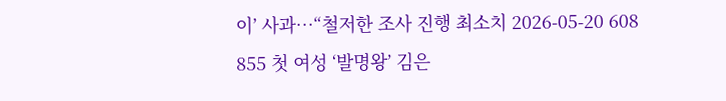이’ 사과…“철저한 조사 진행 최소치 2026-05-20 608
855 첫 여성 ‘발명왕’ 김은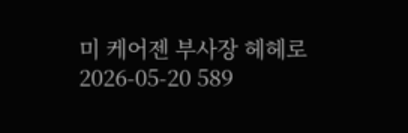미 케어젠 부사장 헤헤로 2026-05-20 589